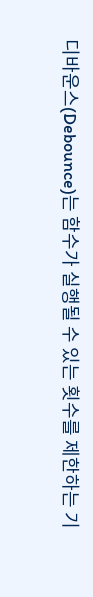디바운스(Debounce)는 함수가 실행될 수 있는 횟수를 제한하는 기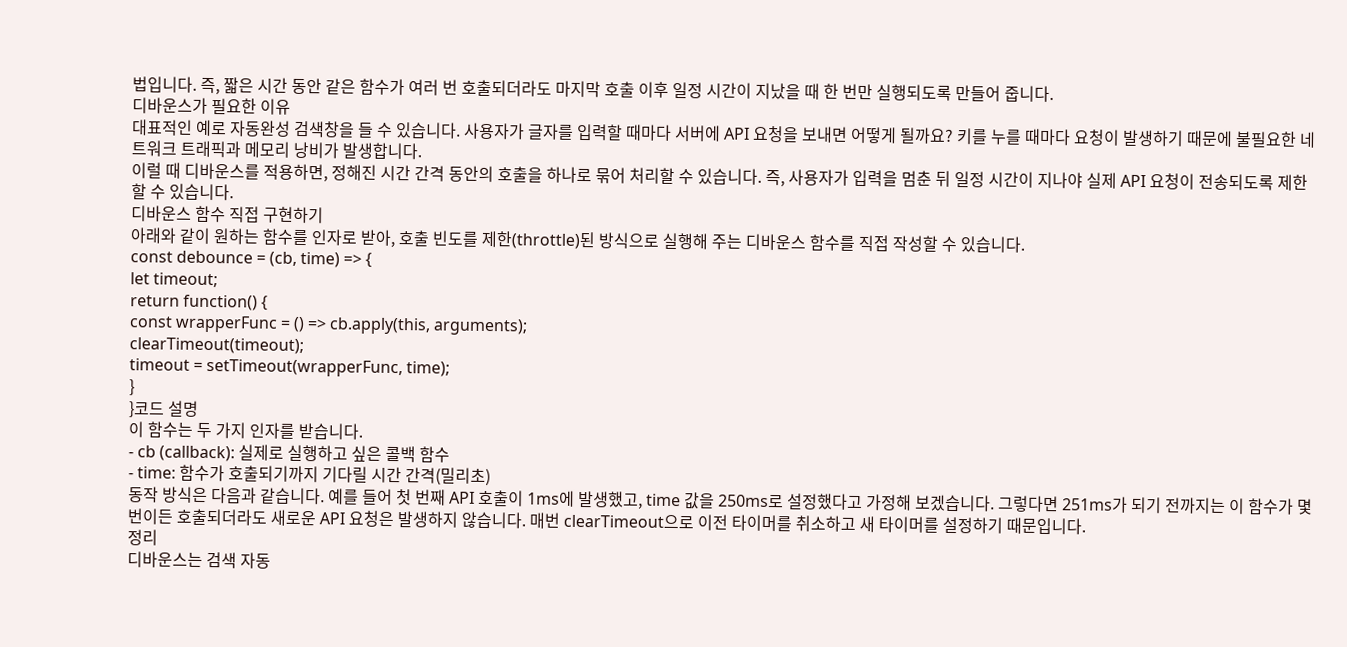법입니다. 즉, 짧은 시간 동안 같은 함수가 여러 번 호출되더라도 마지막 호출 이후 일정 시간이 지났을 때 한 번만 실행되도록 만들어 줍니다.
디바운스가 필요한 이유
대표적인 예로 자동완성 검색창을 들 수 있습니다. 사용자가 글자를 입력할 때마다 서버에 API 요청을 보내면 어떻게 될까요? 키를 누를 때마다 요청이 발생하기 때문에 불필요한 네트워크 트래픽과 메모리 낭비가 발생합니다.
이럴 때 디바운스를 적용하면, 정해진 시간 간격 동안의 호출을 하나로 묶어 처리할 수 있습니다. 즉, 사용자가 입력을 멈춘 뒤 일정 시간이 지나야 실제 API 요청이 전송되도록 제한할 수 있습니다.
디바운스 함수 직접 구현하기
아래와 같이 원하는 함수를 인자로 받아, 호출 빈도를 제한(throttle)된 방식으로 실행해 주는 디바운스 함수를 직접 작성할 수 있습니다.
const debounce = (cb, time) => {
let timeout;
return function() {
const wrapperFunc = () => cb.apply(this, arguments);
clearTimeout(timeout);
timeout = setTimeout(wrapperFunc, time);
}
}코드 설명
이 함수는 두 가지 인자를 받습니다.
- cb (callback): 실제로 실행하고 싶은 콜백 함수
- time: 함수가 호출되기까지 기다릴 시간 간격(밀리초)
동작 방식은 다음과 같습니다. 예를 들어 첫 번째 API 호출이 1ms에 발생했고, time 값을 250ms로 설정했다고 가정해 보겠습니다. 그렇다면 251ms가 되기 전까지는 이 함수가 몇 번이든 호출되더라도 새로운 API 요청은 발생하지 않습니다. 매번 clearTimeout으로 이전 타이머를 취소하고 새 타이머를 설정하기 때문입니다.
정리
디바운스는 검색 자동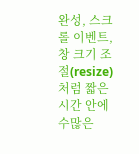완성, 스크롤 이벤트, 창 크기 조절(resize)처럼 짧은 시간 안에 수많은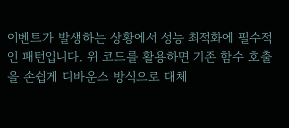이벤트가 발생하는 상황에서 성능 최적화에 필수적인 패턴입니다. 위 코드를 활용하면 기존 함수 호출을 손쉽게 디바운스 방식으로 대체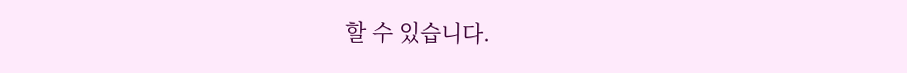할 수 있습니다.